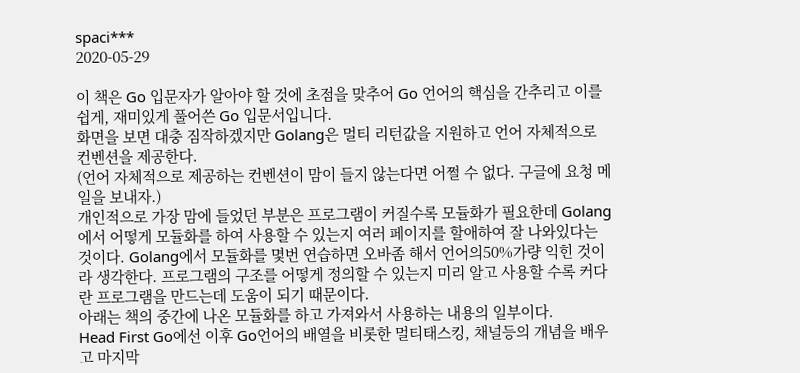spaci***
2020-05-29

이 책은 Go 입문자가 알아야 할 것에 초점을 맞추어 Go 언어의 핵심을 간추리고 이를 쉽게, 재미있게 풀어쓴 Go 입문서입니다.
화면을 보면 대충 짐작하겠지만 Golang은 멀티 리턴값을 지원하고 언어 자체적으로 컨벤션을 제공한다.
(언어 자체적으로 제공하는 컨벤션이 맘이 들지 않는다면 어쩔 수 없다. 구글에 요청 메일을 보내자.)
개인적으로 가장 맘에 들었던 부분은 프로그램이 커질수록 모듈화가 필요한데 Golang에서 어떻게 모듈화를 하여 사용할 수 있는지 여러 페이지를 할애하여 잘 나와있다는 것이다. Golang에서 모듈화를 몇번 연습하면 오바좀 해서 언어의50%가량 익힌 것이라 생각한다. 프로그램의 구조를 어떻게 정의할 수 있는지 미리 알고 사용할 수록 커다란 프로그램을 만드는데 도움이 되기 때문이다.
아래는 책의 중간에 나온 모듈화를 하고 가져와서 사용하는 내용의 일부이다.
Head First Go에선 이후 Go언어의 배열을 비롯한 멀티태스킹, 채널등의 개념을 배우고 마지막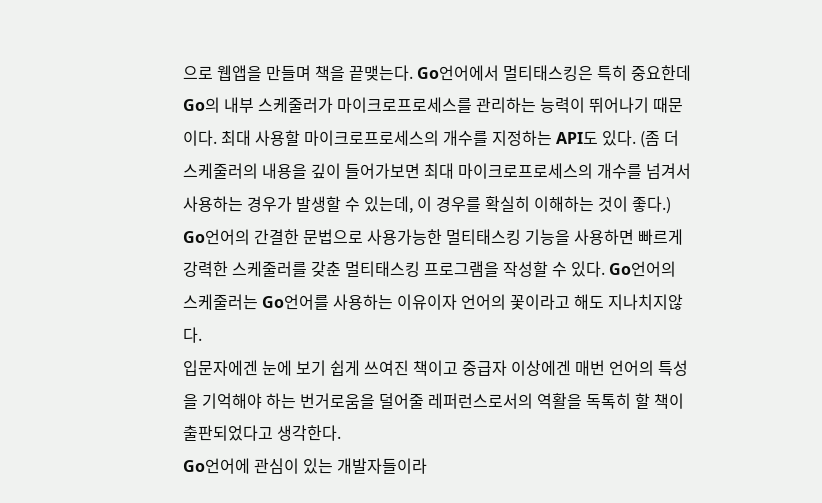으로 웹앱을 만들며 책을 끝맺는다. Go언어에서 멀티태스킹은 특히 중요한데 Go의 내부 스케줄러가 마이크로프로세스를 관리하는 능력이 뛰어나기 때문이다. 최대 사용할 마이크로프로세스의 개수를 지정하는 API도 있다. (좀 더 스케줄러의 내용을 깊이 들어가보면 최대 마이크로프로세스의 개수를 넘겨서 사용하는 경우가 발생할 수 있는데, 이 경우를 확실히 이해하는 것이 좋다.)
Go언어의 간결한 문법으로 사용가능한 멀티태스킹 기능을 사용하면 빠르게 강력한 스케줄러를 갖춘 멀티태스킹 프로그램을 작성할 수 있다. Go언어의 스케줄러는 Go언어를 사용하는 이유이자 언어의 꽃이라고 해도 지나치지않다.
입문자에겐 눈에 보기 쉽게 쓰여진 책이고 중급자 이상에겐 매번 언어의 특성을 기억해야 하는 번거로움을 덜어줄 레퍼런스로서의 역활을 독톡히 할 책이 출판되었다고 생각한다.
Go언어에 관심이 있는 개발자들이라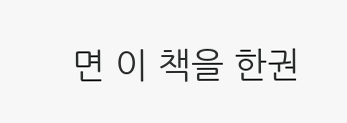면 이 책을 한권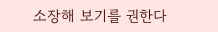소장해 보기를 권한다